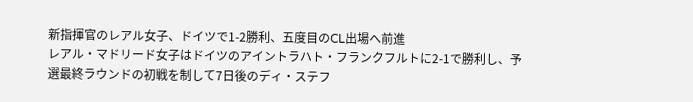新指揮官のレアル女子、ドイツで1-2勝利、五度目のCL出場へ前進
レアル・マドリード女子はドイツのアイントラハト・フランクフルトに2-1で勝利し、予選最終ラウンドの初戦を制して7日後のディ・ステフ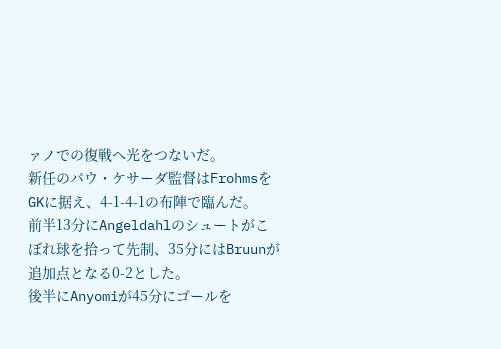ァノでの復戦へ光をつないだ。
新任のパウ・ケサーダ監督はFrohmsをGKに据え、4-1-4-1の布陣で臨んだ。
前半13分にAngeldahlのシュートがこぼれ球を拾って先制、35分にはBruunが追加点となる0-2とした。
後半にAnyomiが45分にゴールを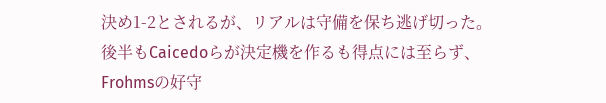決め1-2とされるが、リアルは守備を保ち逃げ切った。
後半もCaicedoらが決定機を作るも得点には至らず、Frohmsの好守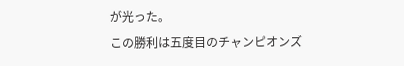が光った。
この勝利は五度目のチャンピオンズ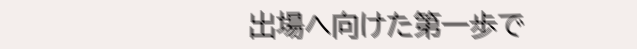出場へ向けた第一歩で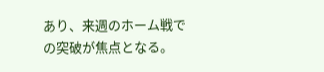あり、来週のホーム戦での突破が焦点となる。